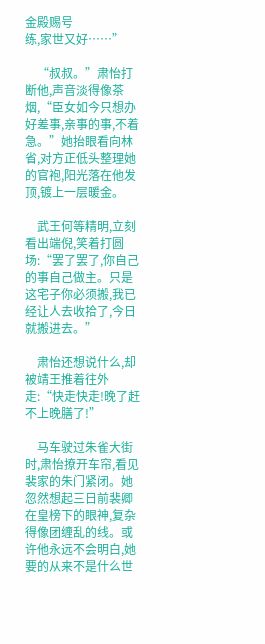金殿赐号
练,家世又好……”

    “叔叔。”肃怡打断他,声音淡得像茶烟,“臣女如今只想办好差事,亲事的事,不着急。”她抬眼看向林省,对方正低头整理她的官袍,阳光落在他发顶,镀上一层暖金。

    武王何等精明,立刻看出端倪,笑着打圆场:“罢了罢了,你自己的事自己做主。只是这宅子你必须搬,我已经让人去收拾了,今日就搬进去。”

    肃怡还想说什么,却被靖王推着往外走:“快走快走!晚了赶不上晚膳了!”

    马车驶过朱雀大街时,肃怡撩开车帘,看见裴家的朱门紧闭。她忽然想起三日前裴卿在皇榜下的眼神,复杂得像团缠乱的线。或许他永远不会明白,她要的从来不是什么世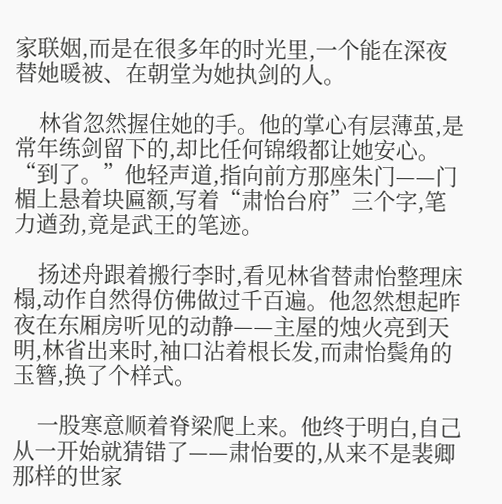家联姻,而是在很多年的时光里,一个能在深夜替她暖被、在朝堂为她执剑的人。

    林省忽然握住她的手。他的掌心有层薄茧,是常年练剑留下的,却比任何锦缎都让她安心。“到了。”他轻声道,指向前方那座朱门——门楣上悬着块匾额,写着“肃怡台府”三个字,笔力遒劲,竟是武王的笔迹。

    扬述舟跟着搬行李时,看见林省替肃怡整理床榻,动作自然得仿佛做过千百遍。他忽然想起昨夜在东厢房听见的动静——主屋的烛火亮到天明,林省出来时,袖口沾着根长发,而肃怡鬓角的玉簪,换了个样式。

    一股寒意顺着脊梁爬上来。他终于明白,自己从一开始就猜错了——肃怡要的,从来不是裴卿那样的世家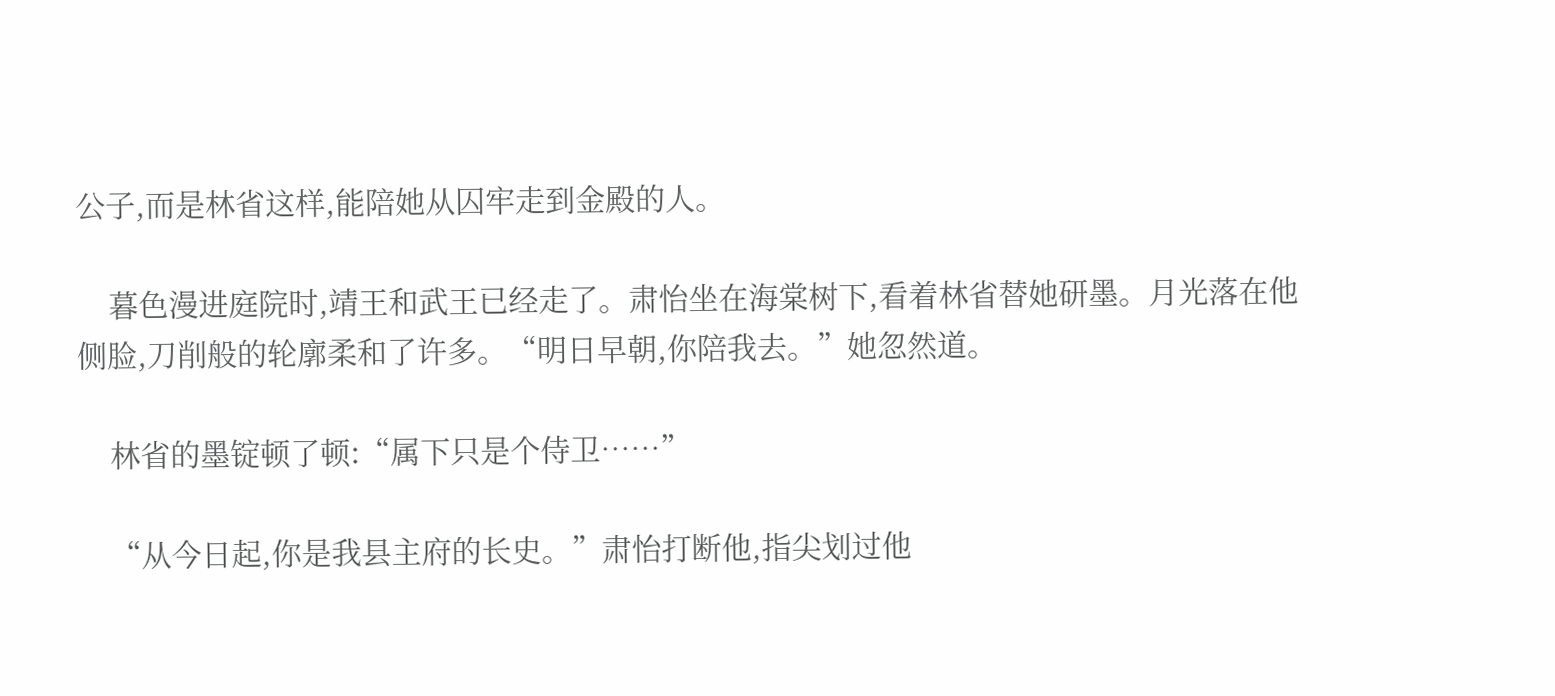公子,而是林省这样,能陪她从囚牢走到金殿的人。

    暮色漫进庭院时,靖王和武王已经走了。肃怡坐在海棠树下,看着林省替她研墨。月光落在他侧脸,刀削般的轮廓柔和了许多。“明日早朝,你陪我去。”她忽然道。

    林省的墨锭顿了顿:“属下只是个侍卫……”

    “从今日起,你是我县主府的长史。”肃怡打断他,指尖划过他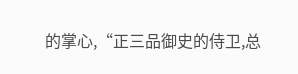的掌心,“正三品御史的侍卫,总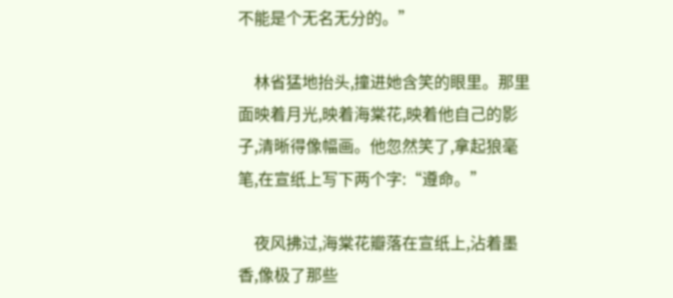不能是个无名无分的。”

    林省猛地抬头,撞进她含笑的眼里。那里面映着月光,映着海棠花,映着他自己的影子,清晰得像幅画。他忽然笑了,拿起狼毫笔,在宣纸上写下两个字:“遵命。”

    夜风拂过,海棠花瓣落在宣纸上,沾着墨香,像极了那些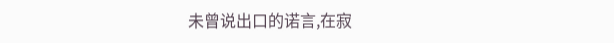未曾说出口的诺言,在寂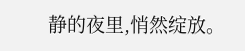静的夜里,悄然绽放。